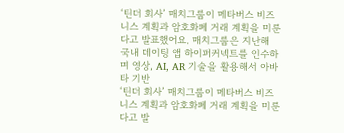‘틴더 회사’ 매치그룹이 메타버스 비즈니스 계획과 암호화폐 거래 계획을 미룬다고 발표했어요. 매치그룹은 지난해 국내 데이팅 앱 하이퍼커넥트를 인수하며 영상, AI, AR 기술을 활용해서 아바타 기반
‘틴더 회사’ 매치그룹이 메타버스 비즈니스 계획과 암호화폐 거래 계획을 미룬다고 발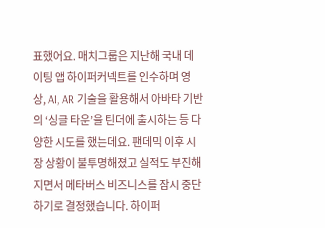표했어요. 매치그룹은 지난해 국내 데이팅 앱 하이퍼커넥트를 인수하며 영상, AI, AR 기술을 활용해서 아바타 기반의 ‘싱글 타운’을 틴더에 출시하는 등 다양한 시도를 했는데요. 팬데믹 이후 시장 상황이 불투명해졌고 실적도 부진해지면서 메타버스 비즈니스를 잠시 중단하기로 결정했습니다. 하이퍼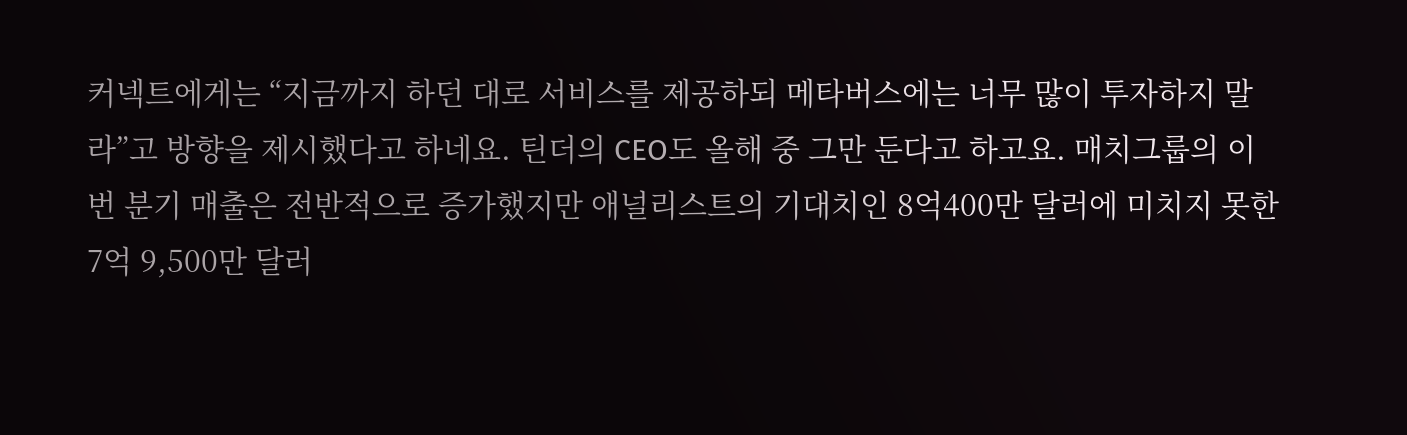커넥트에게는 “지금까지 하던 대로 서비스를 제공하되 메타버스에는 너무 많이 투자하지 말라”고 방향을 제시했다고 하네요. 틴더의 CEO도 올해 중 그만 둔다고 하고요. 매치그룹의 이번 분기 매출은 전반적으로 증가했지만 애널리스트의 기대치인 8억400만 달러에 미치지 못한 7억 9,500만 달러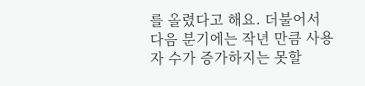를 올렸다고 해요. 더불어서 다음 분기에는 작년 만큼 사용자 수가 증가하지는 못할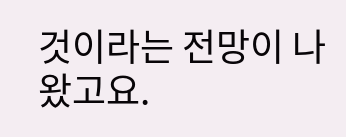것이라는 전망이 나왔고요.